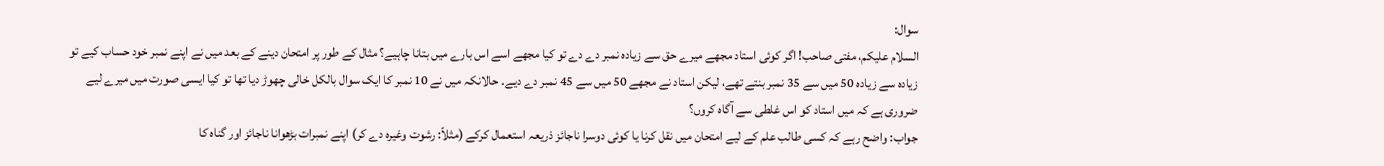سوال:
السلام علیکم، مفتی صاحب! اگر کوئی استاد مجھے میرے حق سے زیادہ نمبر دے دے تو کیا مجھے اسے اس بارے میں بتانا چاہیے؟ مثال کے طور پر امتحان دینے کے بعد میں نے اپنے نمبر خود حساب کیے تو زیادہ سے زیادہ 50 میں سے 35 نمبر بنتے تھے، لیکن استاد نے مجھے 50 میں سے 45 نمبر دے دیے۔ حالانکہ میں نے 10 نمبر کا ایک سوال بالکل خالی چھوڑ دیا تھا تو کیا ایسی صورت میں میرے لیے ضروری ہے کہ میں استاد کو اس غلطی سے آگاہ کروں؟
جواب: واضح رہے کہ کسی طالب علم کے لیے امتحان میں نقل کرنا یا کوئی دوسرا ناجائز ذریعہ استعمال کرکے (مثلاً: رشوت وغیرہ دے کر) اپنے نمبرات بڑھوانا ناجائز اور گناہ کا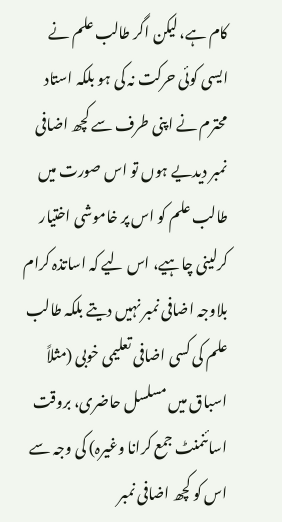کام ہے، لیکن اگر طالب علم نے ایسی کوئی حرکت نہ کی ہو بلکہ استاد محترم نے اپنی طرف سے کچھ اضافی نمبر دیدیے ہوں تو اس صورت میں طالب علم کو اس پر خاموشی اختیار کرلینی چاہیے، اس لیے کہ اساتذہ کرام بلاوجہ اضافی نمبر نہیں دیتے بلکہ طالب علم کی کسی اضافی تعلیمی خوبی (مثلاً اسباق میں مسلسل حاضری، بروقت اسائنمنٹ جمع کرانا وغیرہ) کی وجہ سے اس کو کچھ اضافی نمبر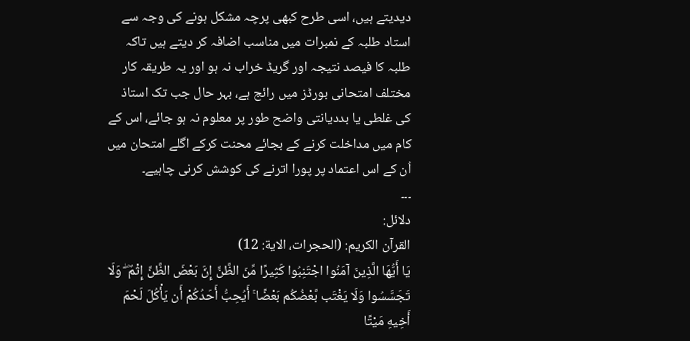دیدیتے ہیں، اسی طرح کبھی پرچہ مشکل ہونے کی وجہ سے استاد طلبہ کے نمبرات میں مناسب اضافہ کر دیتے ہیں تاکہ طلبہ کا فیصد نتیجہ اور گریڈ خراب نہ ہو اور یہ طریقہ کار مختلف امتحانی بورڈز میں رائج ہے، بہر حال جب تک استاذ کی غلطی یا بددیانتی واضح طور پر معلوم نہ ہو جائے، اس کے کام میں مداخلت کرنے کے بجائے محنت کرکے اگلے امتحان میں اُن کے اس اعتماد پر پورا اترنے کی کوشش کرنی چاہیے۔
۔۔۔
دلائل:
القرآن الکریم: (الحجرات، الایة: 12)
يَا أَيُّهَا الَّذِينَ آمَنُوا اجْتَنِبُوا كَثِيرًا مِّنَ الظَّنِّ إِنَّ بَعْضَ الظَّنِّ إِثْمٌ ۖ وَلَا تَجَسَّسُوا وَلَا يَغْتَب بَّعْضُكُم بَعْضًا ۚ أَيُحِبُّ أَحَدُكُمْ أَن يَأْكُلَ لَحْمَ أَخِيهِ مَيْتًا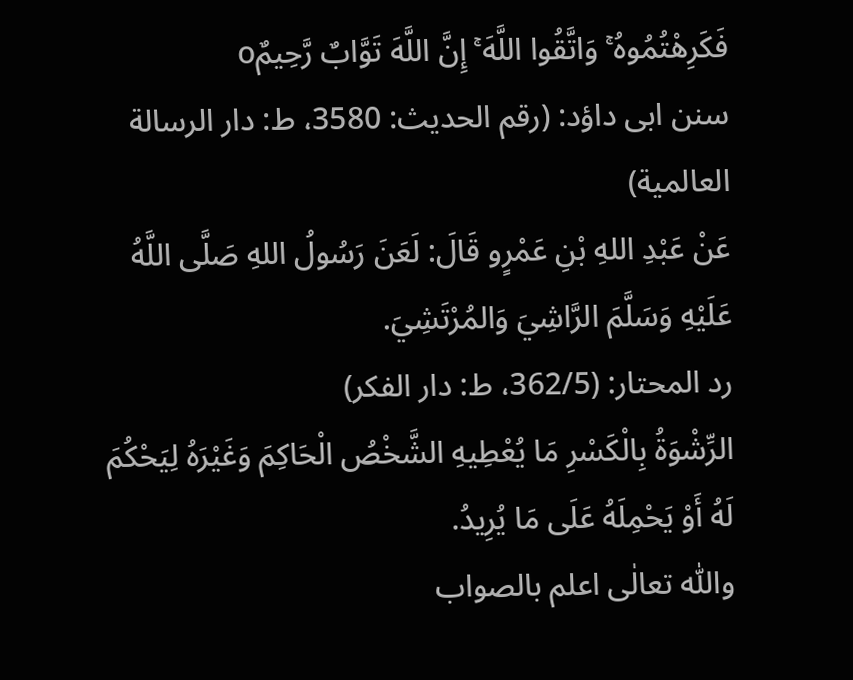فَكَرِهْتُمُوهُ ۚ وَاتَّقُوا اللَّهَ ۚ إِنَّ اللَّهَ تَوَّابٌ رَّحِيمٌo
سنن ابی داؤد: (رقم الحدیث: 3580، ط: دار الرسالة العالمیة)
عَنْ عَبْدِ اللهِ بْنِ عَمْرٍو قَالَ: لَعَنَ رَسُولُ اللهِ صَلَّى اللَّهُ عَلَيْهِ وَسَلَّمَ الرَّاشِيَ وَالمُرْتَشِيَ.
رد المحتار: (362/5، ط: دار الفکر)
الرِّشْوَةُ بِالْكَسْرِ مَا يُعْطِيهِ الشَّخْصُ الْحَاكِمَ وَغَيْرَهُ لِيَحْكُمَ لَهُ أَوْ يَحْمِلَهُ عَلَى مَا يُرِيدُ.
واللّٰه تعالٰی اعلم بالصواب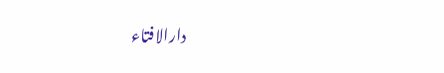دارالافتاء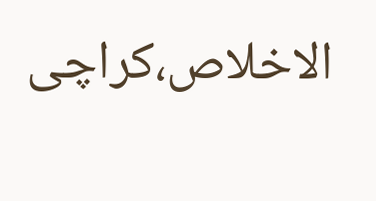الاخلاص،کراچی